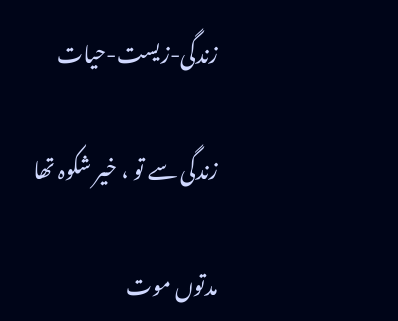زندگی-زیست-حیات

زندگی سے تو ، خیر شکوہ تھا

مدتوں موت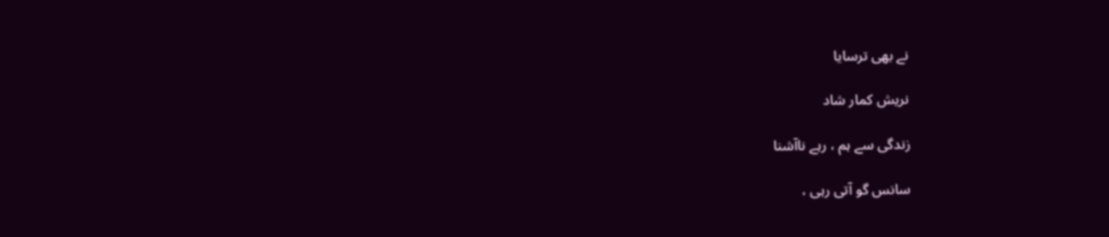نے بھی ترسایا

نریش کمار شاد

زندگی سے ہم ، رہے ناآشنا

سانس گو آتی رہی ،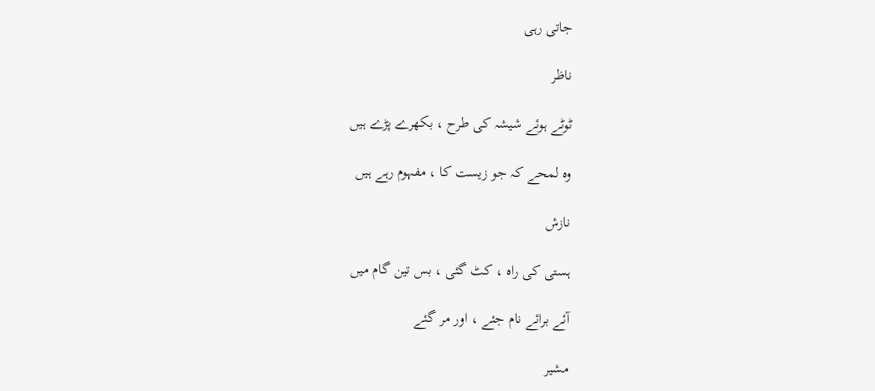جاتی رہی

ناظر

ٹوٹے ہوئے شیشہ کی طرح ، بکھرے پڑے ہیں

وہ لمحے کہ جو زیست کا ، مفہوم رہے ہیں

نازش

ہستی کی راہ ، کٹ گئی ، بس تین گام میں

آئے برائے نام جئے ، اور مر گئے

مشیر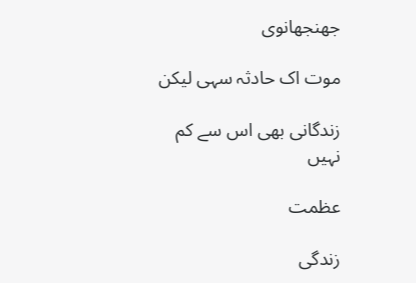جھنجھانوی

موت اک حادثہ سہی لیکن

زندگانی بھی اس سے کم نہیں

عظمت

زندگی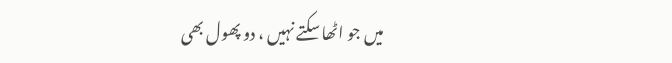میں جو اٹھا سکتے نہیں ، دو پھول بھی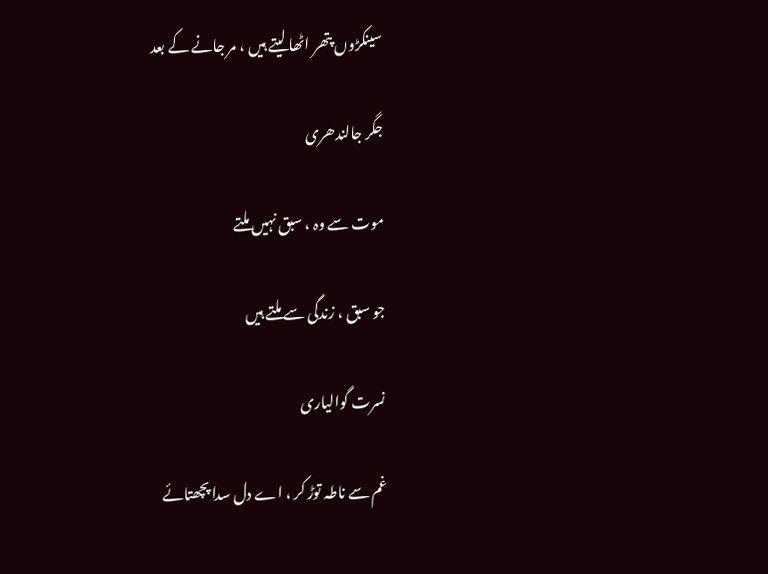سینکڑوں پتھر اٹھا لیتے ہیں ، مر جانے کے بعد

جگر جالندھری

موت سے وہ ، سبق نہیں ملتے

جو سبق ، زندگی سے ملتے ہیں

نسرت گوالیاری

غم سے ناطہ توڑ کر ، اے دل سدا پچھتائے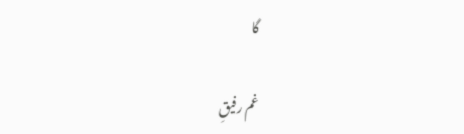گا

غم رفیقِ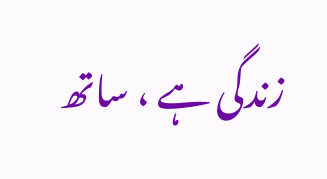زندگی ہے ، ساتھ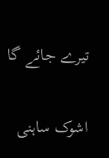تیرے جائے گا

اشوک ساہنی